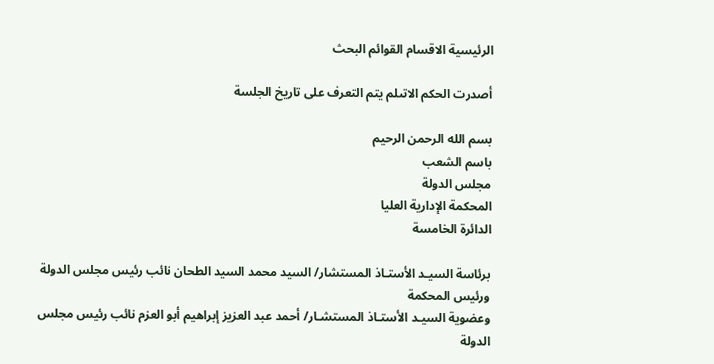الرئيسية الاقسام القوائم البحث

أصدرت الحكم الاتىلم يتم التعرف على تاريخ الجلسة

بسم الله الرحمن الرحيم
باسم الشعب
مجلس الدولة
المحكمة الإدارية العليا
الدائرة الخامسة

برئاسة السيـد الأستـاذ المستشار/ السيد محمد السيد الطحان نائب رئيس مجلس الدولة
ورئيس المحكمة
وعضوية السيـد الأستـاذ المستشـار/ أحمد عبد العزيز إبراهيم أبو العزم نائب رئيس مجلس الدولة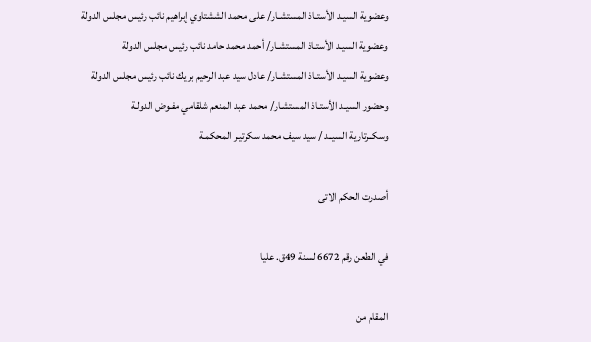وعضوية السيـد الأستـاذ المستشـار/ على محمد الششتاوي إبراهيم نائب رئيس مجلس الدولة
وعضوية السيـد الأستـاذ المستشـار/ أحمد محمد حامد نائب رئيس مجلس الدولة
وعضوية السيـد الأستـاذ المستشـار/ عادل سيد عبد الرحيم بريك نائب رئيس مجلس الدولة
وحضور السيـد الأستـاذ المستشـار/ محمد عبد المنعم شلقامي مفـوض الدولـة
وسكــرتارية السيــد / سيد سيف محمد سكرتيـر المحكمـة

أصدرت الحكم الاتى

في الطعن رقم 6672 لسنة 49ق. عليا

المقام من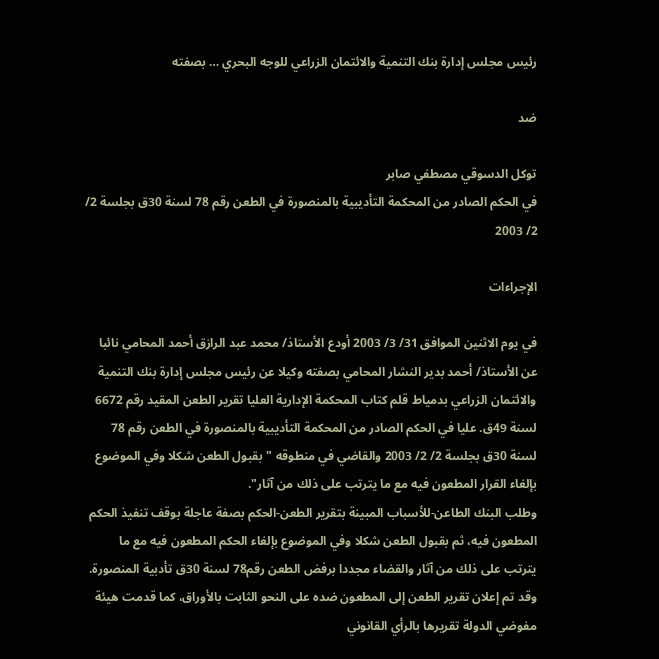رئيس مجلس إدارة بنك التنمية والائتمان الزراعي للوجه البحري … بصفته

ضد

توكل الدسوقي مصطفي صابر
في الحكم الصادر من المحكمة التأديبية بالمنصورة في الطعن رقم 78 لسنة 30ق بجلسة 2/ 2/ 2003

الإجراءات

في يوم الاثنين الموافق 31/ 3/ 2003 أودع الأستاذ/ محمد عبد الرازق أحمد المحامي نائبا عن الأستاذ/ أحمد بدير النشار المحامي بصفته وكيلا عن رئيس مجلس إدارة بنك التنمية والائتمان الزراعي بدمياط قلم كتاب المحكمة الإدارية العليا تقرير الطعن المقيد رقم 6672 لسنة 49ق. عليا في الحكم الصادر من المحكمة التأديبية بالمنصورة في الطعن رقم 78 لسنة 30ق بجلسة 2/ 2/ 2003 والقاضي في منطوقه "بقبول الطعن شكلا وفي الموضوع بإلغاء القرار المطعون فيه مع ما يترتب على ذلك من آثار".
وطلب البنك الطاعن-للأسباب المبينة بتقرير الطعن-الحكم بصفة عاجلة بوقف تنفيذ الحكم المطعون فيه، ثم بقبول الطعن شكلا وفي الموضوع بإلغاء الحكم المطعون فيه مع ما يترتب على ذلك من آثار والقضاء مجددا برفض الطعن رقم78 لسنة 30ق تأدبية المنصورة.
وقد تم إعلان تقرير الطعن إلى المطعون ضده على النحو الثابت بالأوراق، كما قدمت هيئة مفوضي الدولة تقريرها بالرأي القانوني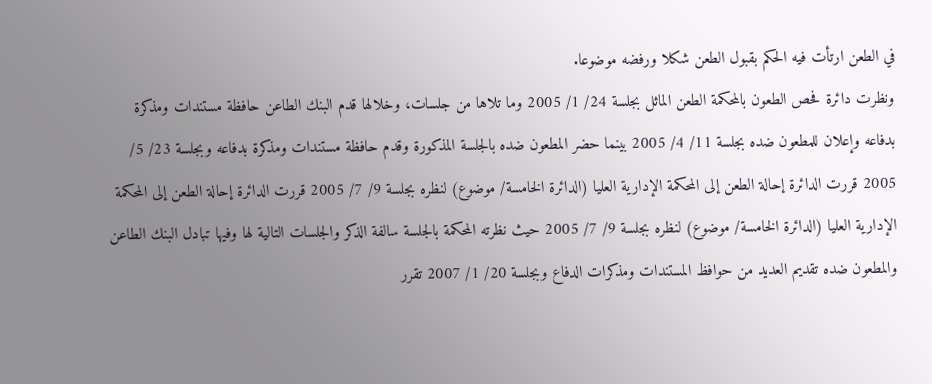في الطعن ارتأت فيه الحكم بقبول الطعن شكلا ورفضه موضوعا.
ونظرت دائرة فحص الطعون بالمحكمة الطعن الماثل بجلسة 24/ 1/ 2005 وما تلاها من جلسات، وخلالها قدم البنك الطاعن حافظة مستندات ومذكرة بدفاعه وإعلان للمطعون ضده بجلسة 11/ 4/ 2005 بينما حضر المطعون ضده بالجلسة المذكورة وقدم حافظة مستندات ومذكرة بدفاعه وبجلسة 23/ 5/ 2005 قررت الدائرة إحالة الطعن إلى المحكمة الإدارية العليا (الدائرة الخامسة/ موضوع) لنظره بجلسة 9/ 7/ 2005 قررت الدائرة إحالة الطعن إلى المحكمة الإدارية العليا (الدائرة الخامسة/ موضوع) لنظره بجلسة 9/ 7/ 2005 حيث نظرته المحكمة بالجلسة سالفة الذكر والجلسات التالية لها وفيها تبادل البنك الطاعن والمطعون ضده تقديم العديد من حوافظ المستندات ومذكرات الدفاع وبجلسة 20/ 1/ 2007 تقرر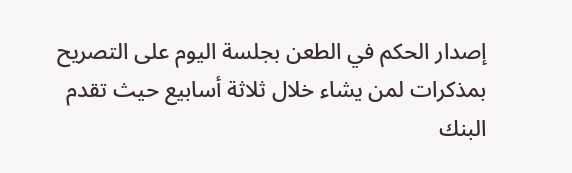إصدار الحكم في الطعن بجلسة اليوم على التصريح بمذكرات لمن يشاء خلال ثلاثة أسابيع حيث تقدم البنك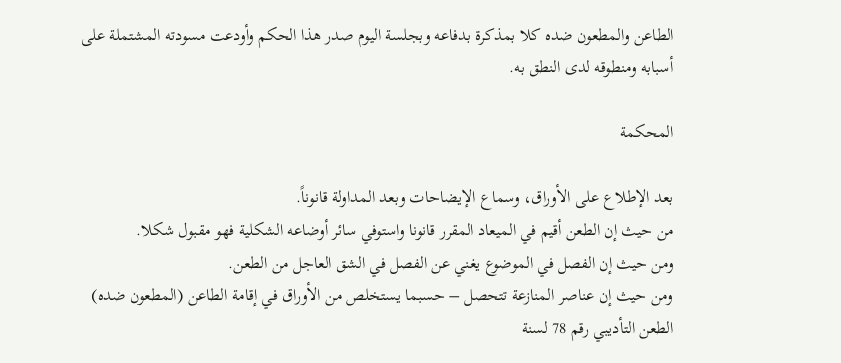الطاعن والمطعون ضده كلا بمذكرة بدفاعه وبجلسة اليوم صدر هذا الحكم وأودعت مسودته المشتملة على أسبابه ومنطوقه لدى النطق به.

المحكمة

بعد الإطلاع على الأوراق، وسماع الإيضاحات وبعد المداولة قانوناً.
من حيث إن الطعن أقيم في الميعاد المقرر قانونا واستوفي سائر أوضاعه الشكلية فهو مقبول شكلا.
ومن حيث إن الفصل في الموضوع يغني عن الفصل في الشق العاجل من الطعن.
ومن حيث إن عناصر المنازعة تتحصل – حسبما يستخلص من الأوراق في إقامة الطاعن (المطعون ضده) الطعن التأديبي رقم 78 لسنة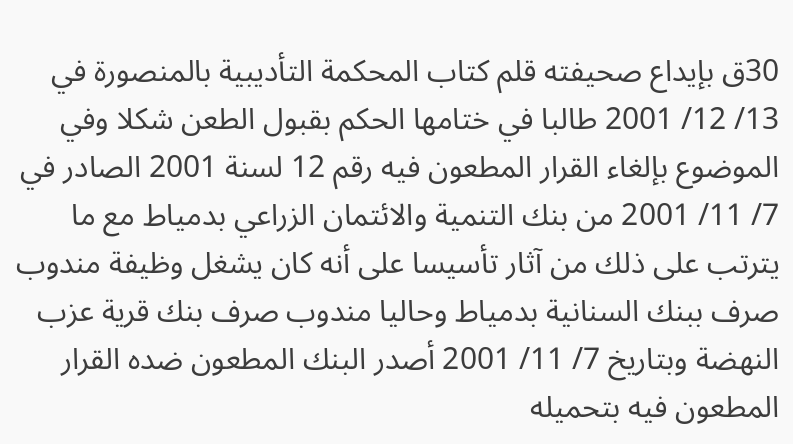30ق بإيداع صحيفته قلم كتاب المحكمة التأديبية بالمنصورة في 13/ 12/ 2001 طالبا في ختامها الحكم بقبول الطعن شكلا وفي الموضوع بإلغاء القرار المطعون فيه رقم 12 لسنة 2001 الصادر في 7/ 11/ 2001 من بنك التنمية والائتمان الزراعي بدمياط مع ما يترتب على ذلك من آثار تأسيسا على أنه كان يشغل وظيفة مندوب صرف ببنك السنانية بدمياط وحاليا مندوب صرف بنك قرية عزب النهضة وبتاريخ 7/ 11/ 2001 أصدر البنك المطعون ضده القرار المطعون فيه بتحميله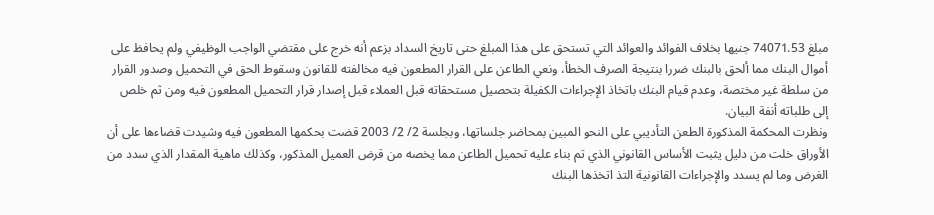مبلغ 74071.53 جنيها بخلاف الفوائد والعوائد التي تستحق على هذا المبلغ حتى تاريخ السداد بزعم أنه خرج على مقتضي الواجب الوظيفي ولم يحافظ على أموال البنك مما ألحق بالبنك ضررا بنتيجة الصرف الخطأ، ونعي الطاعن على القرار المطعون فيه مخالفته للقانون وسقوط الحق في التحميل وصدور القرار من سلطة غير مختصة، وعدم قيام البنك باتخاذ الإجراءات الكفيلة بتحصيل مستحقاته قبل العملاء قبل إصدار قرار التحميل المطعون فيه ومن ثم خلص إلى طلباته أنفة البيان.
ونظرت المحكمة المذكورة الطعن التأديبي على النحو المبين بمحاضر جلساتها، وبجلسة 2/ 2/ 2003 قضت بحكمها المطعون فيه وشيدت قضاءها على أن الأوراق خلت من دليل يثبت الأساس القانوني الذي تم بناء عليه تحميل الطاعن مما يخصه من قرض العميل المذكور، وكذلك ماهية المقدار الذي سدد من الغرض وما لم يسدد والإجراءات القانونية التذ اتخذها البنك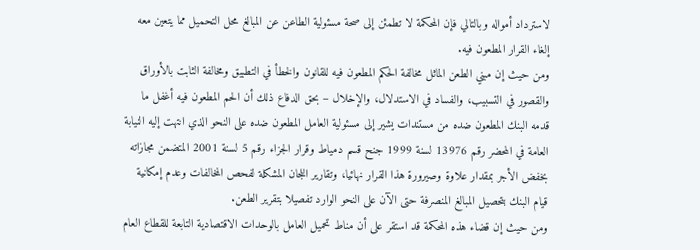لاسترداد أمواله وبالتالي فإن المحكمة لا تطمئن إلى صحة مسئولية الطاعن عن المبالغ محل التحميل مما يتعين معه إلغاء القرار المطعون فيه.
ومن حيث إن مبني الطعن الماثل مخالفة الحكم المطعون فيه للقانون والخطأ في التطبيق ومخالفة الثابت بالأوراق والقصور في التسبيب، والفساد في الاستدلال، والإخلال – بحق الدفاع ذلك أن الحم المطعون فيه أغفل ما قدمه البنك المطعون ضده من مستندات يشير إلى مسئولية العامل المطعون ضده على النحو الذي انتهت إليه النيابة العامة في المحضر رقم 13976 لسنة 1999 جنح قسم دمياط وقرار الجزاء رقم 5 لسنة 2001 المتضمن مجازاته بخفض الأجر بمقدار علاوة وصيرورة هذا القرار نهائيا، وتقارير اللجان المشكلة لفحص المخالفات وعدم إمكانية قيام البنك بتحصيل المبالغ المنصرفة حتى الآن على النحو الوارد تفصيلا بتقرير الطعن.
ومن حيث إن قضاء هذه المحكمة قد استقر على أن مناط تحميل العامل بالوحدات الاقتصادية التابعة للقطاع العام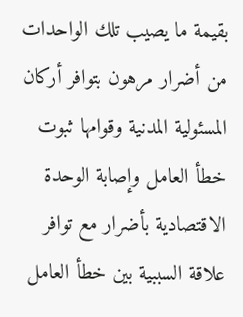بقيمة ما يصيب تلك الواحدات من أضرار مرهون بتوافر أركان المسئولية المدنية وقوامها ثبوت خطأ العامل وإصابة الوحدة الاقتصادية بأضرار مع توافر علاقة السببية بين خطأ العامل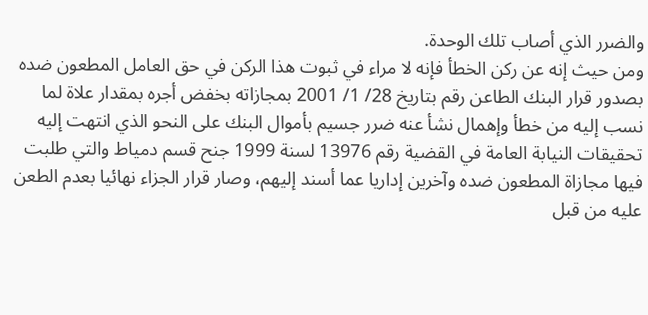والضرر الذي أصاب تلك الوحدة.
ومن حيث إنه عن ركن الخطأ فإنه لا مراء في ثبوت هذا الركن في حق العامل المطعون ضده بصدور قرار البنك الطاعن رقم بتاريخ 28/ 1/ 2001 بمجازاته بخفض أجره بمقدار علاة لما نسب إليه من خطأ وإهمال نشأ عنه ضرر جسيم بأموال البنك على النحو الذي انتهت إليه تحقيقات النيابة العامة في القضية رقم 13976 لسنة 1999 جنح قسم دمياط والتي طلبت فيها مجازاة المطعون ضده وآخرين إداريا عما أسند إليهم، وصار قرار الجزاء نهائيا بعدم الطعن عليه من قبل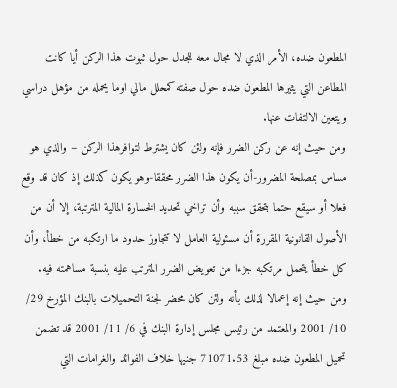المطعون ضده، الأمر الذي لا مجال معه للجدل حول ثبوت هذا الركن أيا كانت المطاعن التي يثيرها المطعون ضده حول صفته كمحلل مالي اوما يحمله من مؤهل دراسي ويتعين الالتفات عنها.
ومن حيث إنه عن ركن الضرر فإنه ولئن كان يشترط لتوافرهذا الركن – والذي هو مساس بمصلحة المضرور-أن يكون هذا الضرر محققا-وهو يكون كذلك إذ كان قد وقع فعلا أو سيقع حتما بتحقق سببه وأن تراخي تحديد الخسارة المالية المترتبة، إلا أن من الأصول القانونية المقررة أن مسئولية العامل لا تتجاوز حدود ما ارتكبه من خطأ، وأن كل خطأ يتحمل مرتكبه جزءا من تعويض الضرر المترتب عليه بنسبة مساهمته فيه.
ومن حيث إنه إعمالا لذلك بأنه ولئن كان محضر لجنة التحميلات بالبنك المؤرخ 29/ 10/ 2001 والمعتمد من رئيس مجلس إدارة البنك في 6/ 11/ 2001 قد تضمن تحميل المطعون ضده مبلغ 71071.53 جنيها خلاف الفوائد والغرامات التي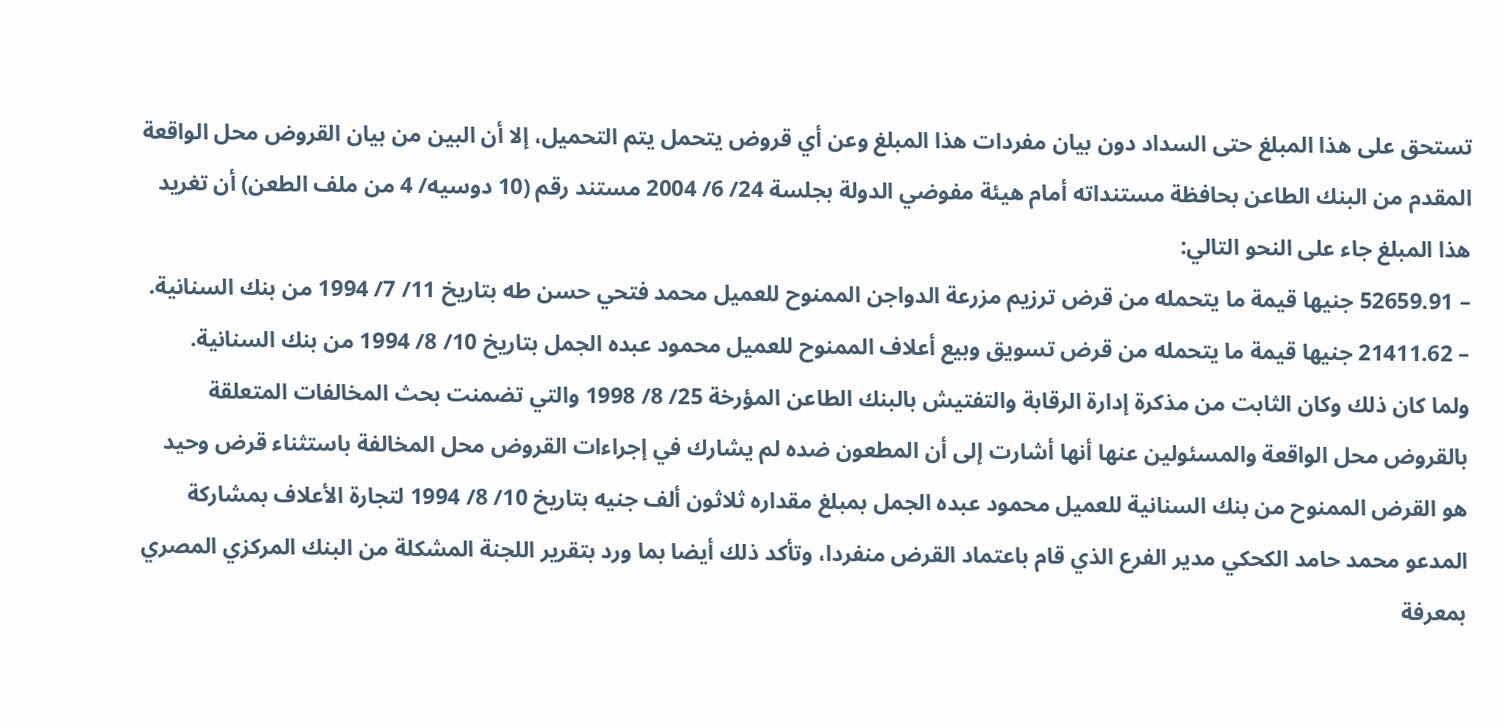تستحق على هذا المبلغ حتى السداد دون بيان مفردات هذا المبلغ وعن أي قروض يتحمل يتم التحميل، إلا أن البين من بيان القروض محل الواقعة المقدم من البنك الطاعن بحافظة مستنداته أمام هيئة مفوضي الدولة بجلسة 24/ 6/ 2004 مستند رقم (10 دوسيه/ 4 من ملف الطعن) أن تغريد هذا المبلغ جاء على النحو التالي:
– 52659.91 جنيها قيمة ما يتحمله من قرض ترزيم مزرعة الدواجن الممنوح للعميل محمد فتحي حسن طه بتاريخ 11/ 7/ 1994 من بنك السنانية.
– 21411.62 جنيها قيمة ما يتحمله من قرض تسويق وبيع أعلاف الممنوح للعميل محمود عبده الجمل بتاريخ 10/ 8/ 1994 من بنك السنانية.
ولما كان ذلك وكان الثابت من مذكرة إدارة الرقابة والتفتيش بالبنك الطاعن المؤرخة 25/ 8/ 1998 والتي تضمنت بحث المخالفات المتعلقة بالقروض محل الواقعة والمسئولين عنها أنها أشارت إلى أن المطعون ضده لم يشارك في إجراءات القروض محل المخالفة باستثناء قرض وحيد هو القرض الممنوح من بنك السنانية للعميل محمود عبده الجمل بمبلغ مقداره ثلاثون ألف جنيه بتاريخ 10/ 8/ 1994 لتجارة الأعلاف بمشاركة المدعو محمد حامد الكحكي مدير الفرع الذي قام باعتماد القرض منفردا، وتأكد ذلك أيضا بما ورد بتقرير اللجنة المشكلة من البنك المركزي المصري بمعرفة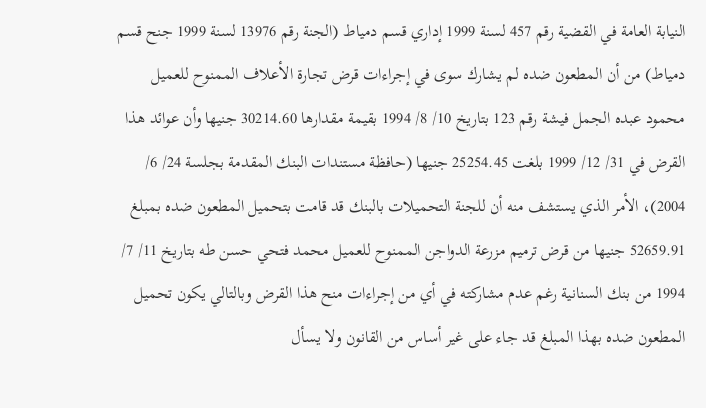النيابة العامة في القضية رقم 457 لسنة 1999 إداري قسم دمياط (الجنة رقم 13976 لسنة 1999 جنح قسم دمياط) من أن المطعون ضده لم يشارك سوى في إجراءات قرض تجارة الأعلاف الممنوح للعميل محمود عبده الجمل فيشة رقم 123 بتاريخ 10/ 8/ 1994 بقيمة مقدارها 30214.60 جنيها وأن عوائد هذا القرض في 31/ 12/ 1999 بلغت 25254.45 جنيها (حافظة مستندات البنك المقدمة بجلسة 24/ 6/ 2004)، الأمر الذي يستشف منه أن للجنة التحميلات بالبنك قد قامت بتحميل المطعون ضده بمبلغ 52659.91 جنيها من قرض ترميم مزرعة الدواجن الممنوح للعميل محمد فتحي حسن طه بتاريخ 11/ 7/ 1994 من بنك السنانية رغم عدم مشاركته في أي من إجراءات منح هذا القرض وبالتالي يكون تحميل المطعون ضده بهذا المبلغ قد جاء على غير أساس من القانون ولا يسأل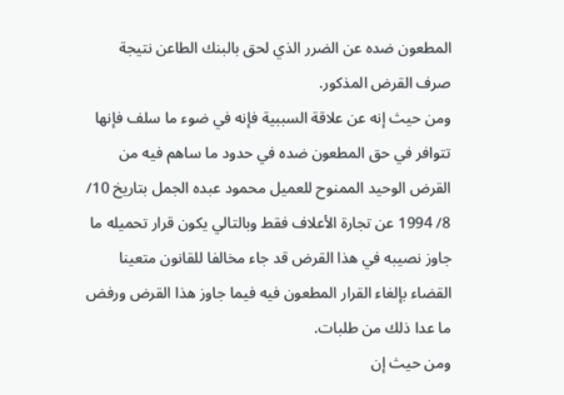المطعون ضده عن الضرر الذي لحق بالبنك الطاعن نتيجة صرف القرض المذكور.
ومن حيث إنه عن علاقة السببية فإنه في ضوء ما سلف فإنها تتوافر في حق المطعون ضده في حدود ما ساهم فيه من القرض الوحيد الممنوح للعميل محمود عبده الجمل بتاريخ 10/ 8/ 1994 عن تجارة الأعلاف فقط وبالتالي يكون قرار تحميله ما جاوز نصيبه في هذا القرض قد جاء مخالفا للقانون متعينا القضاء بإلغاء القرار المطعون فيه فيما جاوز هذا القرض ورفض ما عدا ذلك من طلبات.
ومن حيث إن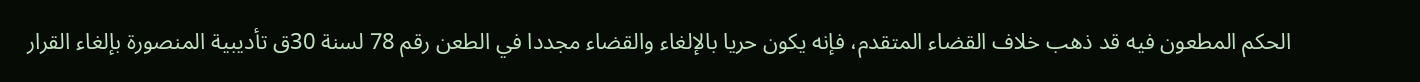الحكم المطعون فيه قد ذهب خلاف القضاء المتقدم، فإنه يكون حريا بالإلغاء والقضاء مجددا في الطعن رقم 78 لسنة 30ق تأديبية المنصورة بإلغاء القرار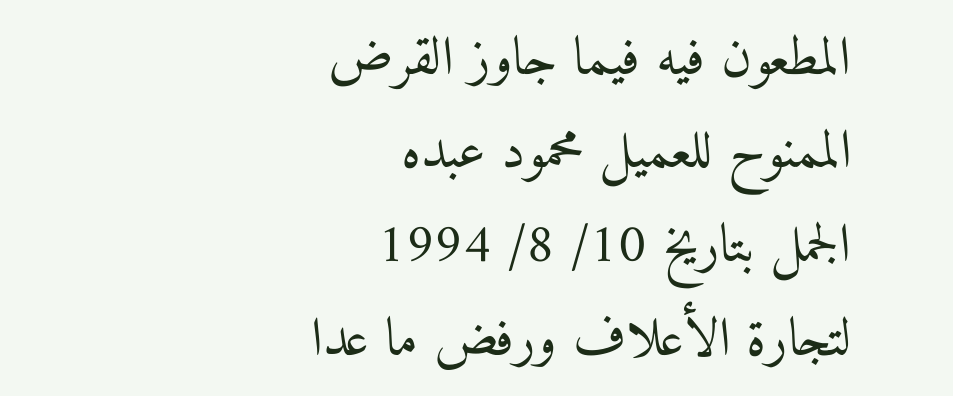المطعون فيه فيما جاوز القرض الممنوح للعميل محمود عبده الجمل بتاريخ 10/ 8/ 1994 لتجارة الأعلاف ورفض ما عدا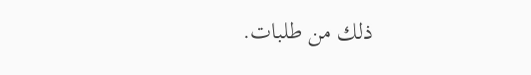ذلك من طلبات.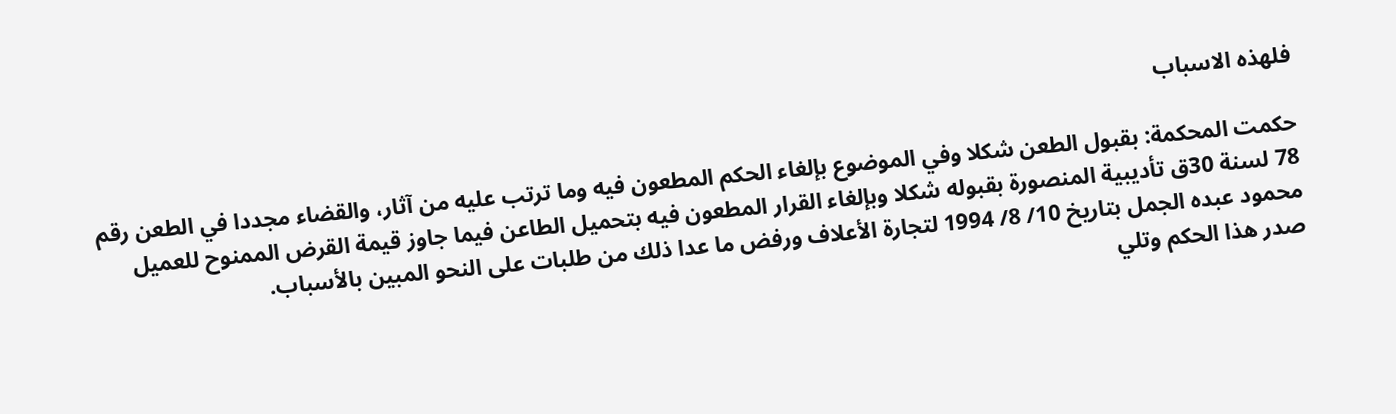فلهذه الاسباب

حكمت المحكمة: بقبول الطعن شكلا وفي الموضوع بإلغاء الحكم المطعون فيه وما ترتب عليه من آثار، والقضاء مجددا في الطعن رقم 78 لسنة 30ق تأديبية المنصورة بقبوله شكلا وبإلغاء القرار المطعون فيه بتحميل الطاعن فيما جاوز قيمة القرض الممنوح للعميل محمود عبده الجمل بتاريخ 10/ 8/ 1994 لتجارة الأعلاف ورفض ما عدا ذلك من طلبات على النحو المبين بالأسباب.
صدر هذا الحكم وتلي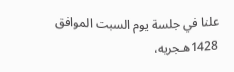علنا في جلسة يوم السبت الموافق
1428هـجريه،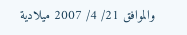والموافق 21/ 4/ 2007 ميلادية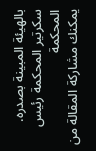بالهيئة المبينة بصدره.
سكرتير المحكمة رئيس المحكمة
يمكنك مشاركة المقالة من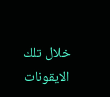خلال تلك الايقونات